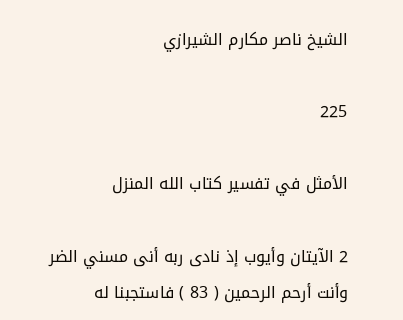الشيخ ناصر مكارم الشيرازي

225

الأمثل في تفسير كتاب الله المنزل

2 الآيتان وأيوب إذ نادى ربه أنى مسني الضر وأنت أرحم الرحمين ( 83 ) فاستجبنا له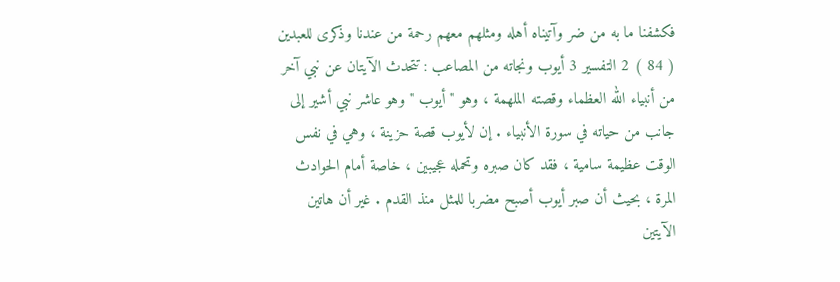فكشفنا ما به من ضر وآتيناه أهله ومثلهم معهم رحمة من عندنا وذكرى للعبدين ( 84 ) 2 التفسير 3 أيوب ونجاته من المصاعب : تتحدث الآيتان عن نبي آخر من أنبياء الله العظماء وقصته الملهمة ، وهو " أيوب " وهو عاشر نبي أشير إلى جانب من حياته في سورة الأنبياء . إن لأيوب قصة حزينة ، وهي في نفس الوقت عظيمة سامية ، فقد كان صبره وتحمله عجيبين ، خاصة أمام الحوادث المرة ، بحيث أن صبر أيوب أصبح مضربا للمثل منذ القدم . غير أن هاتين الآيتين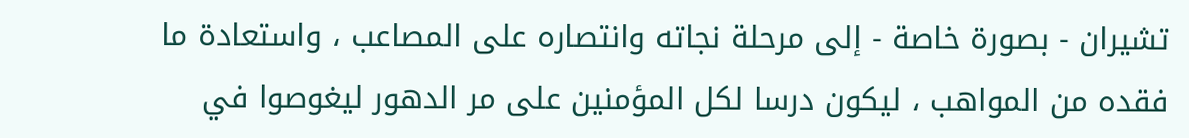تشيران - بصورة خاصة - إلى مرحلة نجاته وانتصاره على المصاعب ، واستعادة ما فقده من المواهب ، ليكون درسا لكل المؤمنين على مر الدهور ليغوصوا في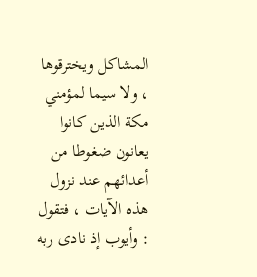المشاكل ويخترقوها ، ولا سيما لمؤمني مكة الذين كانوا يعانون ضغوطا من أعدائهم عند نزول هذه الآيات ، فتقول : وأيوب إذ نادى ربه